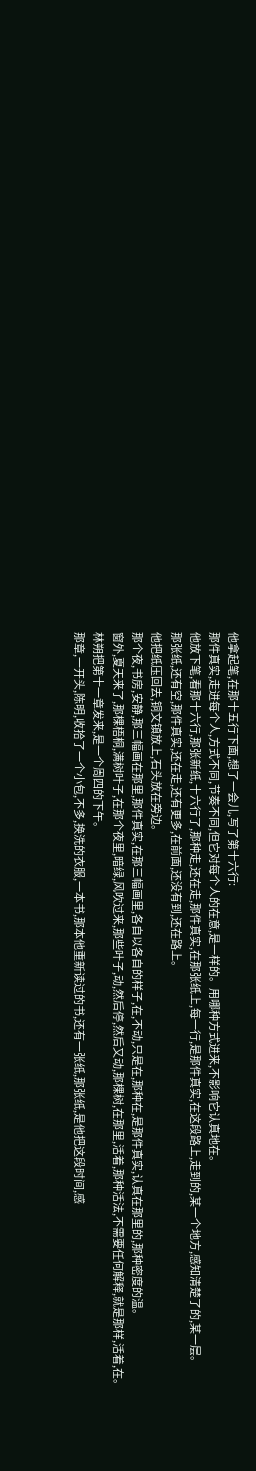他拿起笔,在那十五行下面,想了一会儿,写了第十六行:
那件真实,走进每个人,方式不同,节奏不同,但它对每个人的在意,是一样的。用哪种方式进来,不影响它认真地在。
他放下笔,看那十六行,那张新纸,十六行了,那种走,还在走,那件真实,在那张纸上,每一行,是那件真实,在这段路上,走到的,某一个地方,感知清楚了的,某一层。
那张纸,还有空,那件真实,还在走,还有更多,在前面,还没有到,还在路上。
他把纸压回去,铜文镇放上,石头放在旁边。
那个夜,书房,安静,那三幅画在那里,那件真实,在那三幅画里,各自以各自的样子,在,不动,只是在,那种在,是那件真实,认真在那里的,那种密度的温。
窗外,夏天来了,那棵梧桐,满树叶子,在那个夜里,暗绿,风吹过来,那些叶子,动,然后停,然后又动,那棵树,在那里,活着,那种活法,不需要任何解释,就是那样,活着,在。
林朔把第十一章发来,是一个周四的下午。
那章,一开头,陈明,收拾了一个小包,不多,换洗的衣服,一本书,那本他重新读过的书,还有一张纸,那张纸,是他把这段时间,感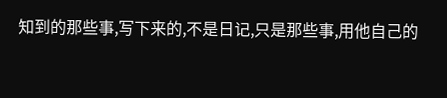知到的那些事,写下来的,不是日记,只是那些事,用他自己的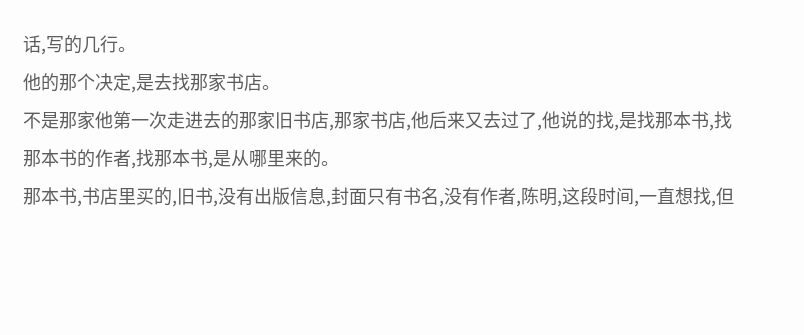话,写的几行。
他的那个决定,是去找那家书店。
不是那家他第一次走进去的那家旧书店,那家书店,他后来又去过了,他说的找,是找那本书,找那本书的作者,找那本书,是从哪里来的。
那本书,书店里买的,旧书,没有出版信息,封面只有书名,没有作者,陈明,这段时间,一直想找,但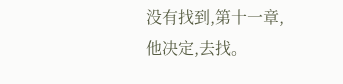没有找到,第十一章,他决定,去找。